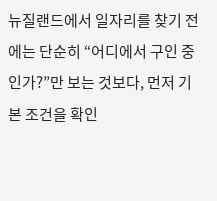뉴질랜드에서 일자리를 찾기 전에는 단순히 “어디에서 구인 중인가?”만 보는 것보다, 먼저 기본 조건을 확인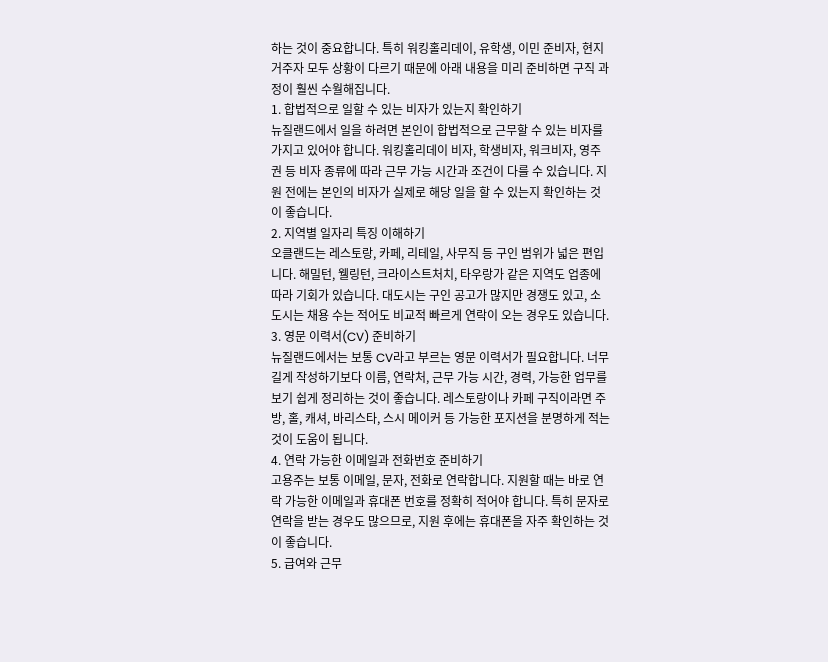하는 것이 중요합니다. 특히 워킹홀리데이, 유학생, 이민 준비자, 현지 거주자 모두 상황이 다르기 때문에 아래 내용을 미리 준비하면 구직 과정이 훨씬 수월해집니다.
1. 합법적으로 일할 수 있는 비자가 있는지 확인하기
뉴질랜드에서 일을 하려면 본인이 합법적으로 근무할 수 있는 비자를 가지고 있어야 합니다. 워킹홀리데이 비자, 학생비자, 워크비자, 영주권 등 비자 종류에 따라 근무 가능 시간과 조건이 다를 수 있습니다. 지원 전에는 본인의 비자가 실제로 해당 일을 할 수 있는지 확인하는 것이 좋습니다.
2. 지역별 일자리 특징 이해하기
오클랜드는 레스토랑, 카페, 리테일, 사무직 등 구인 범위가 넓은 편입니다. 해밀턴, 웰링턴, 크라이스트처치, 타우랑가 같은 지역도 업종에 따라 기회가 있습니다. 대도시는 구인 공고가 많지만 경쟁도 있고, 소도시는 채용 수는 적어도 비교적 빠르게 연락이 오는 경우도 있습니다.
3. 영문 이력서(CV) 준비하기
뉴질랜드에서는 보통 CV라고 부르는 영문 이력서가 필요합니다. 너무 길게 작성하기보다 이름, 연락처, 근무 가능 시간, 경력, 가능한 업무를 보기 쉽게 정리하는 것이 좋습니다. 레스토랑이나 카페 구직이라면 주방, 홀, 캐셔, 바리스타, 스시 메이커 등 가능한 포지션을 분명하게 적는 것이 도움이 됩니다.
4. 연락 가능한 이메일과 전화번호 준비하기
고용주는 보통 이메일, 문자, 전화로 연락합니다. 지원할 때는 바로 연락 가능한 이메일과 휴대폰 번호를 정확히 적어야 합니다. 특히 문자로 연락을 받는 경우도 많으므로, 지원 후에는 휴대폰을 자주 확인하는 것이 좋습니다.
5. 급여와 근무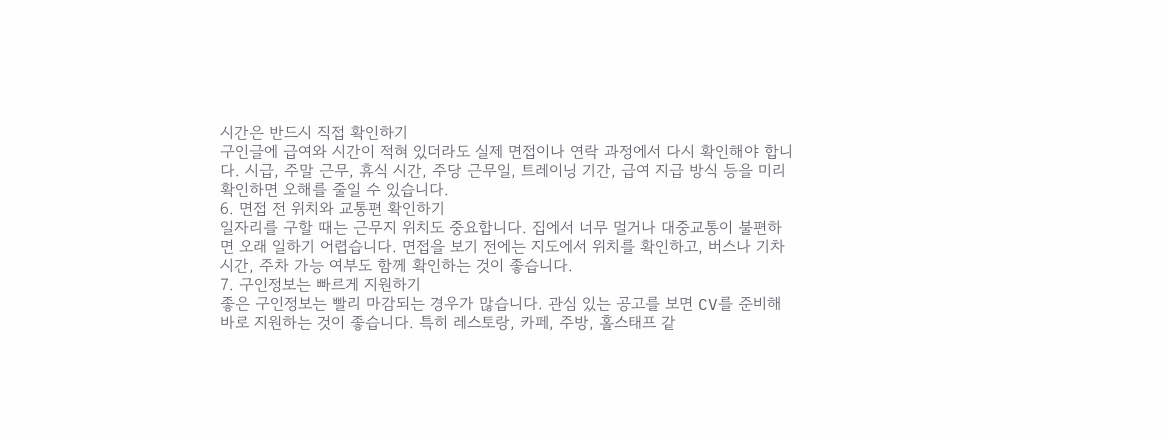시간은 반드시 직접 확인하기
구인글에 급여와 시간이 적혀 있더라도 실제 면접이나 연락 과정에서 다시 확인해야 합니다. 시급, 주말 근무, 휴식 시간, 주당 근무일, 트레이닝 기간, 급여 지급 방식 등을 미리 확인하면 오해를 줄일 수 있습니다.
6. 면접 전 위치와 교통편 확인하기
일자리를 구할 때는 근무지 위치도 중요합니다. 집에서 너무 멀거나 대중교통이 불편하면 오래 일하기 어렵습니다. 면접을 보기 전에는 지도에서 위치를 확인하고, 버스나 기차 시간, 주차 가능 여부도 함께 확인하는 것이 좋습니다.
7. 구인정보는 빠르게 지원하기
좋은 구인정보는 빨리 마감되는 경우가 많습니다. 관심 있는 공고를 보면 CV를 준비해 바로 지원하는 것이 좋습니다. 특히 레스토랑, 카페, 주방, 홀스태프 같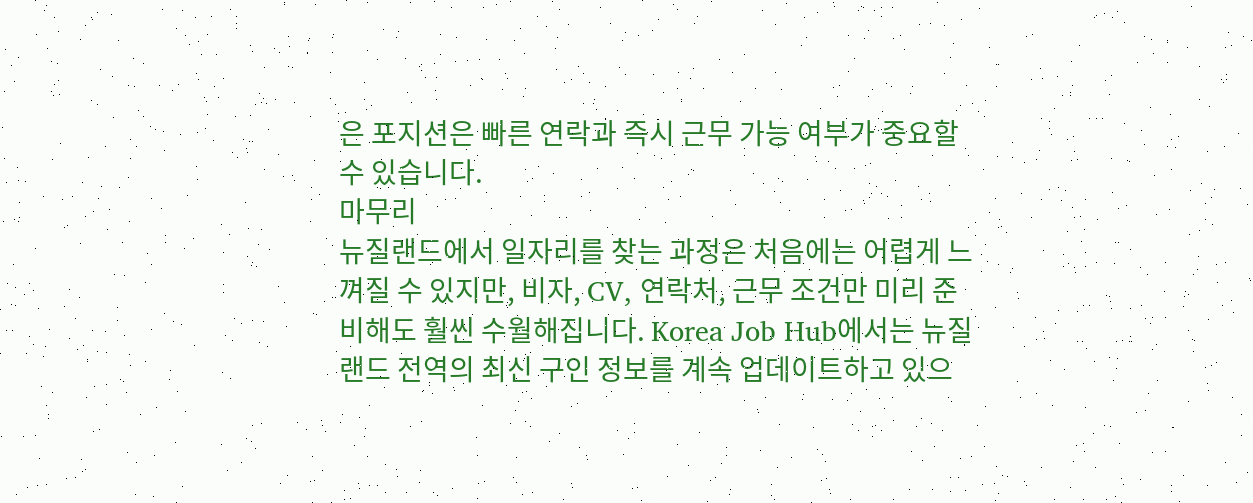은 포지션은 빠른 연락과 즉시 근무 가능 여부가 중요할 수 있습니다.
마무리
뉴질랜드에서 일자리를 찾는 과정은 처음에는 어렵게 느껴질 수 있지만, 비자, CV, 연락처, 근무 조건만 미리 준비해도 훨씬 수월해집니다. Korea Job Hub에서는 뉴질랜드 전역의 최신 구인 정보를 계속 업데이트하고 있으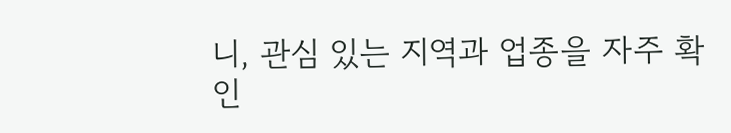니, 관심 있는 지역과 업종을 자주 확인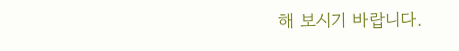해 보시기 바랍니다.